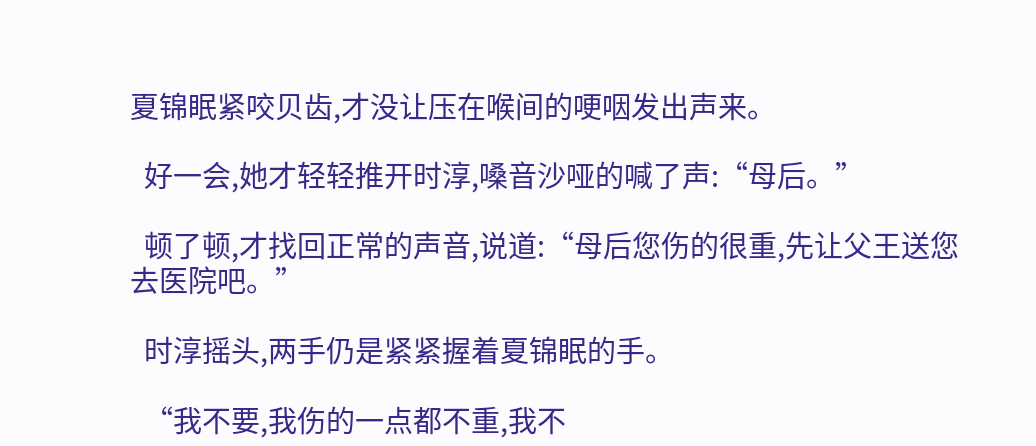夏锦眠紧咬贝齿,才没让压在喉间的哽咽发出声来。

  好一会,她才轻轻推开时淳,嗓音沙哑的喊了声:“母后。”

  顿了顿,才找回正常的声音,说道:“母后您伤的很重,先让父王送您去医院吧。”

  时淳摇头,两手仍是紧紧握着夏锦眠的手。

  “我不要,我伤的一点都不重,我不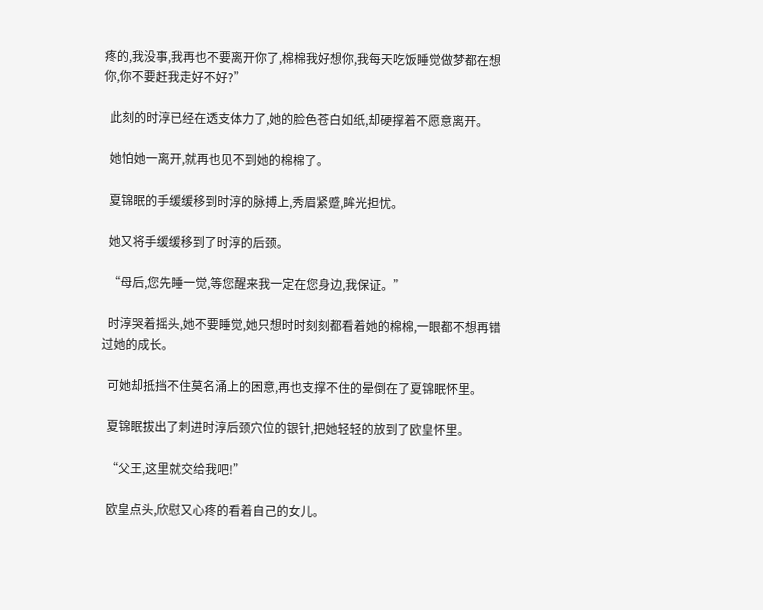疼的,我没事,我再也不要离开你了,棉棉我好想你,我每天吃饭睡觉做梦都在想你,你不要赶我走好不好?”

  此刻的时淳已经在透支体力了,她的脸色苍白如纸,却硬撑着不愿意离开。

  她怕她一离开,就再也见不到她的棉棉了。

  夏锦眠的手缓缓移到时淳的脉搏上,秀眉紧蹙,眸光担忧。

  她又将手缓缓移到了时淳的后颈。

  “母后,您先睡一觉,等您醒来我一定在您身边,我保证。”

  时淳哭着摇头,她不要睡觉,她只想时时刻刻都看着她的棉棉,一眼都不想再错过她的成长。

  可她却抵挡不住莫名涌上的困意,再也支撑不住的晕倒在了夏锦眠怀里。

  夏锦眠拔出了刺进时淳后颈穴位的银针,把她轻轻的放到了欧皇怀里。

  “父王,这里就交给我吧!”

  欧皇点头,欣慰又心疼的看着自己的女儿。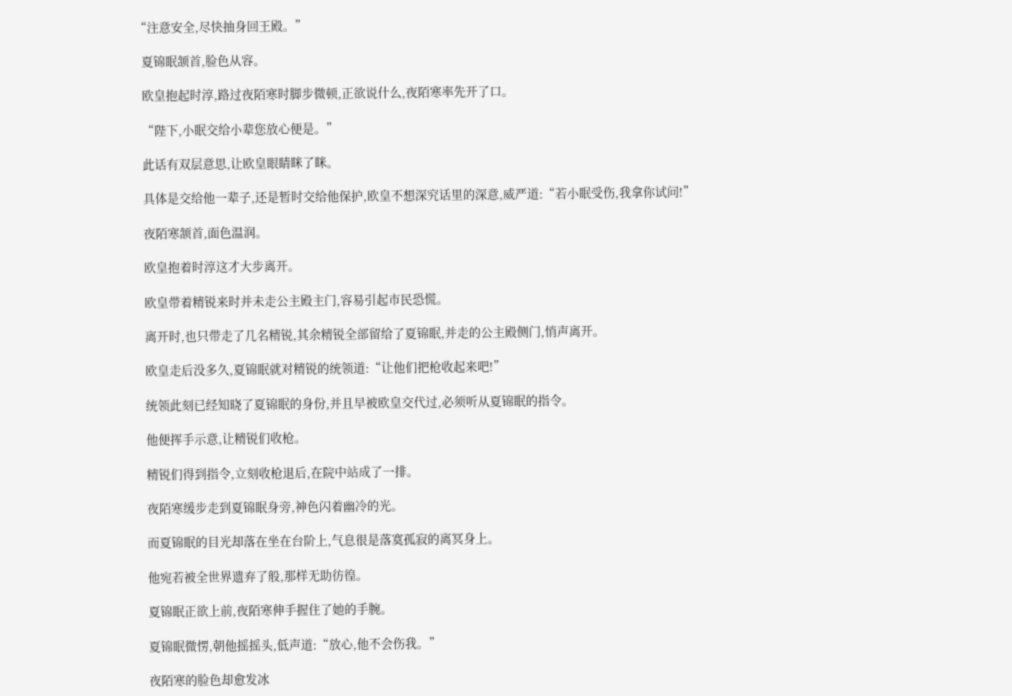“注意安全,尽快抽身回王殿。”

  夏锦眠颔首,脸色从容。

  欧皇抱起时淳,路过夜陌寒时脚步微顿,正欲说什么,夜陌寒率先开了口。

  “陛下,小眠交给小辈您放心便是。”

  此话有双层意思,让欧皇眼睛眯了眯。

  具体是交给他一辈子,还是暂时交给他保护,欧皇不想深究话里的深意,威严道:“若小眠受伤,我拿你试问!”

  夜陌寒颔首,面色温润。

  欧皇抱着时淳这才大步离开。

  欧皇带着精锐来时并未走公主殿主门,容易引起市民恐慌。

  离开时,也只带走了几名精锐,其余精锐全部留给了夏锦眠,并走的公主殿侧门,悄声离开。

  欧皇走后没多久,夏锦眠就对精锐的统领道:“让他们把枪收起来吧!”

  统领此刻已经知晓了夏锦眠的身份,并且早被欧皇交代过,必须听从夏锦眠的指令。

  他便挥手示意,让精锐们收枪。

  精锐们得到指令,立刻收枪退后,在院中站成了一排。

  夜陌寒缓步走到夏锦眠身旁,神色闪着幽冷的光。

  而夏锦眠的目光却落在坐在台阶上,气息很是落寞孤寂的离冥身上。

  他宛若被全世界遗弃了般,那样无助彷徨。

  夏锦眠正欲上前,夜陌寒伸手握住了她的手腕。

  夏锦眠微愣,朝他摇摇头,低声道:“放心,他不会伤我。”

  夜陌寒的脸色却愈发冰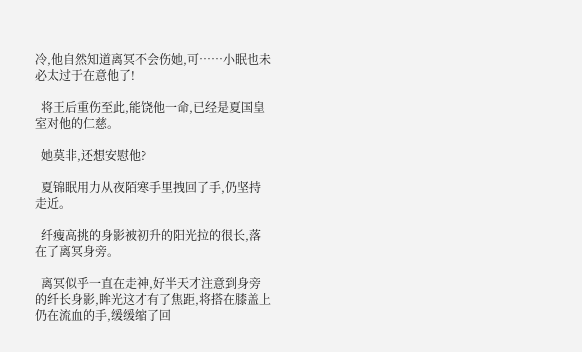冷,他自然知道离冥不会伤她,可……小眠也未必太过于在意他了!

  将王后重伤至此,能饶他一命,已经是夏国皇室对他的仁慈。

  她莫非,还想安慰他?

  夏锦眠用力从夜陌寒手里拽回了手,仍坚持走近。

  纤瘦高挑的身影被初升的阳光拉的很长,落在了离冥身旁。

  离冥似乎一直在走神,好半天才注意到身旁的纤长身影,眸光这才有了焦距,将搭在膝盖上仍在流血的手,缓缓缩了回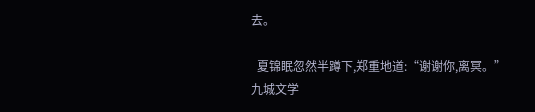去。

  夏锦眠忽然半蹲下,郑重地道:“谢谢你,离冥。” 九城文学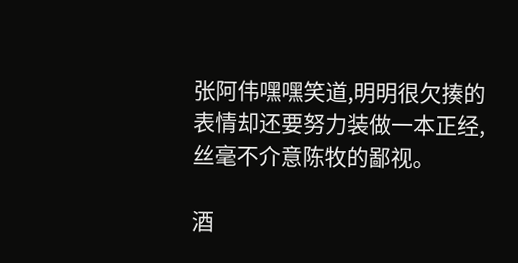张阿伟嘿嘿笑道,明明很欠揍的表情却还要努力装做一本正经,丝毫不介意陈牧的鄙视。

酒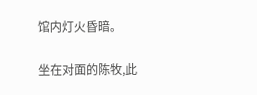馆内灯火昏暗。

坐在对面的陈牧,此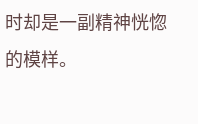时却是一副精神恍惚的模样。